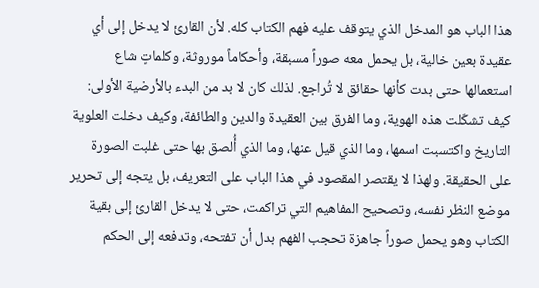هذا الباب هو المدخل الذي يتوقف عليه فهم الكتاب كله. لأن القارئ لا يدخل إلى أي عقيدة بعين خالية، بل يحمل معه صوراً مسبقة، وأحكاماً موروثة، وكلماتٍ شاع استعمالها حتى بدت كأنها حقائق لا تُراجع. لذلك كان لا بد من البدء بالأرضية الأولى: كيف تشكّلت هذه الهوية، وما الفرق بين العقيدة والدين والطائفة، وكيف دخلت العلوية التاريخ واكتسبت اسمها، وما الذي قيل عنها، وما الذي أُلصق بها حتى غلبت الصورة على الحقيقة. ولهذا لا يقتصر المقصود في هذا الباب على التعريف، بل يتجه إلى تحرير موضع النظر نفسه، وتصحيح المفاهيم التي تراكمت، حتى لا يدخل القارئ إلى بقية الكتاب وهو يحمل صوراً جاهزة تحجب الفهم بدل أن تفتحه، وتدفعه إلى الحكم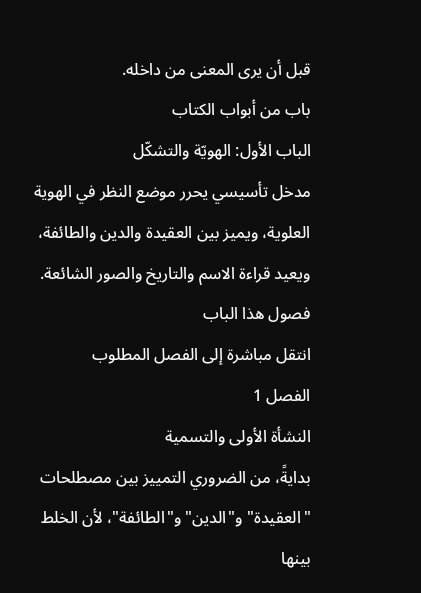قبل أن يرى المعنى من داخله.
باب من أبواب الكتاب
الباب الأول: الهويّة والتشكّل
مدخل تأسيسي يحرر موضع النظر في الهوية العلوية، ويميز بين العقيدة والدين والطائفة، ويعيد قراءة الاسم والتاريخ والصور الشائعة.
فصول هذا الباب
انتقل مباشرة إلى الفصل المطلوب
الفصل 1
النشأة الأولى والتسمية
بدايةً، من الضروري التمييز بين مصطلحات "العقيدة" و"الدين" و"الطائفة"، لأن الخلط بينها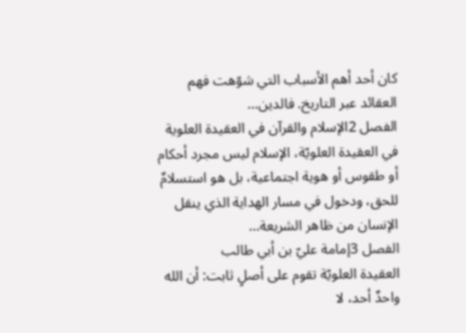كان أحد أهم الأسباب التي شوّهت فهم العقائد عبر التاريخ. فالدين…
الفصل 2الإسلام والقرآن في العقيدة العلوية
في العقيدة العلويّة، الإسلام ليس مجرد أحكام أو طقوس أو هوية اجتماعية، بل هو استسلامٌ للحق، ودخول في مسار الهداية الذي ينقل الإنسان من ظاهر الشريعة…
الفصل 3إمامة عليّ بن أبي طالب
العقيدة العلويّة تقوم على أصلٍ ثابت: أن الله واحدٌ أحد، لا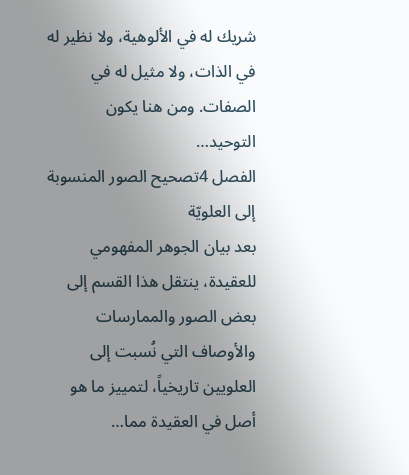شريك له في الألوهية، ولا نظير له في الذات، ولا مثيل له في الصفات. ومن هنا يكون التوحيد…
الفصل 4تصحيح الصور المنسوبة إلى العلويّة
بعد بيان الجوهر المفهومي للعقيدة، ينتقل هذا القسم إلى بعض الصور والممارسات والأوصاف التي نُسبت إلى العلويين تاريخياً، لتمييز ما هو أصل في العقيدة مما…